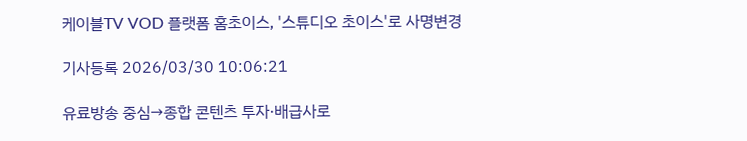케이블TV VOD 플랫폼 홈초이스, '스튜디오 초이스'로 사명변경

기사등록 2026/03/30 10:06:21

유료방송 중심→종합 콘텐츠 투자·배급사로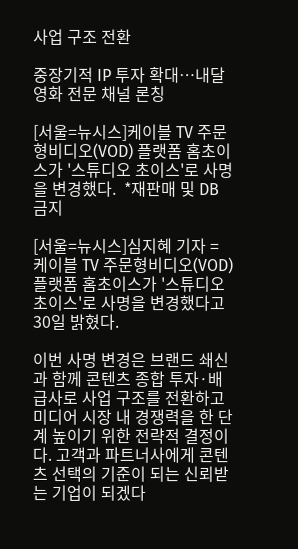사업 구조 전환

중장기적 IP 투자 확대…내달 영화 전문 채널 론칭

[서울=뉴시스]케이블 TV 주문형비디오(VOD) 플랫폼 홈초이스가 '스튜디오 초이스'로 사명을 변경했다.  *재판매 및 DB 금지

[서울=뉴시스]심지혜 기자 = 케이블 TV 주문형비디오(VOD) 플랫폼 홈초이스가 '스튜디오 초이스'로 사명을 변경했다고 30일 밝혔다.

이번 사명 변경은 브랜드 쇄신과 함께 콘텐츠 종합 투자·배급사로 사업 구조를 전환하고 미디어 시장 내 경쟁력을 한 단계 높이기 위한 전략적 결정이다. 고객과 파트너사에게 콘텐츠 선택의 기준이 되는 신뢰받는 기업이 되겠다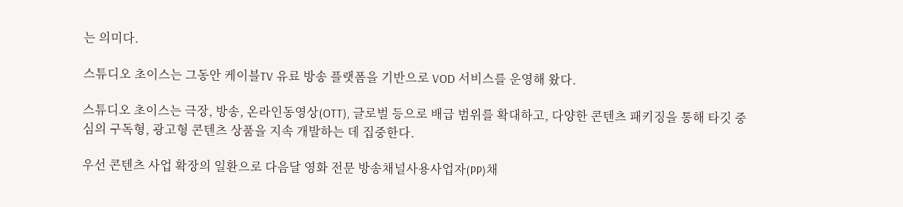는 의미다.

스튜디오 초이스는 그동안 케이블TV 유료 방송 플랫폼을 기반으로 VOD 서비스를 운영해 왔다.

스튜디오 초이스는 극장, 방송, 온라인동영상(OTT), 글로벌 등으로 배급 범위를 확대하고, 다양한 콘텐츠 패키징을 통해 타깃 중심의 구독형, 광고형 콘텐츠 상품을 지속 개발하는 데 집중한다.

우선 콘텐츠 사업 확장의 일환으로 다음달 영화 전문 방송채널사용사업자(PP)채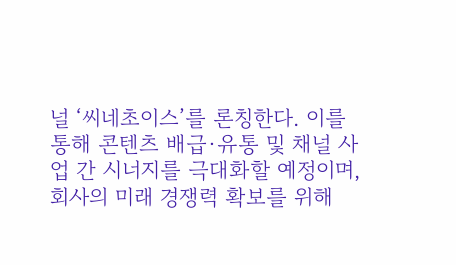널 ‘씨네초이스’를 론칭한다. 이를 통해 콘텐츠 배급∙유통 및 채널 사업 간 시너지를 극대화할 예정이며, 회사의 미래 경쟁력 확보를 위해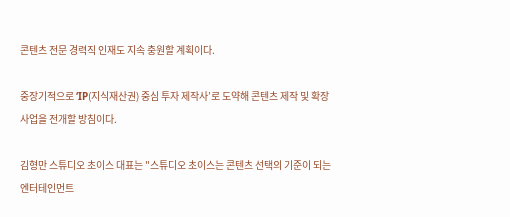콘텐츠 전문 경력직 인재도 지속 충원할 계획이다.

중장기적으로 ‘IP(지식재산권) 중심 투자 제작사’로 도약해 콘텐츠 제작 및 확장 사업을 전개할 방침이다.

김형만 스튜디오 초이스 대표는 "스튜디오 초이스는 콘텐츠 선택의 기준이 되는 엔터테인먼트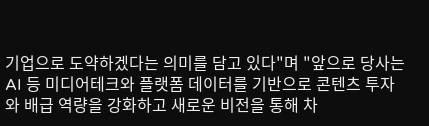기업으로 도약하겠다는 의미를 담고 있다"며 "앞으로 당사는 AI 등 미디어테크와 플랫폼 데이터를 기반으로 콘텐츠 투자와 배급 역량을 강화하고 새로운 비전을 통해 차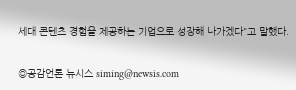세대 콘텐츠 경험을 제공하는 기업으로 성장해 나가겠다"고 말했다.


◎공감언론 뉴시스 siming@newsis.com